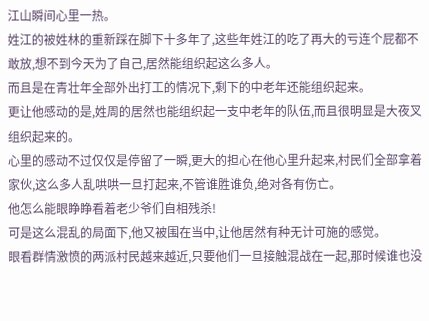江山瞬间心里一热。
姓江的被姓林的重新踩在脚下十多年了,这些年姓江的吃了再大的亏连个屁都不敢放,想不到今天为了自己,居然能组织起这么多人。
而且是在青壮年全部外出打工的情况下,剩下的中老年还能组织起来。
更让他感动的是,姓周的居然也能组织起一支中老年的队伍,而且很明显是大夜叉组织起来的。
心里的感动不过仅仅是停留了一瞬,更大的担心在他心里升起来,村民们全部拿着家伙,这么多人乱哄哄一旦打起来,不管谁胜谁负,绝对各有伤亡。
他怎么能眼睁睁看着老少爷们自相残杀!
可是这么混乱的局面下,他又被围在当中,让他居然有种无计可施的感觉。
眼看群情激愤的两派村民越来越近,只要他们一旦接触混战在一起,那时候谁也没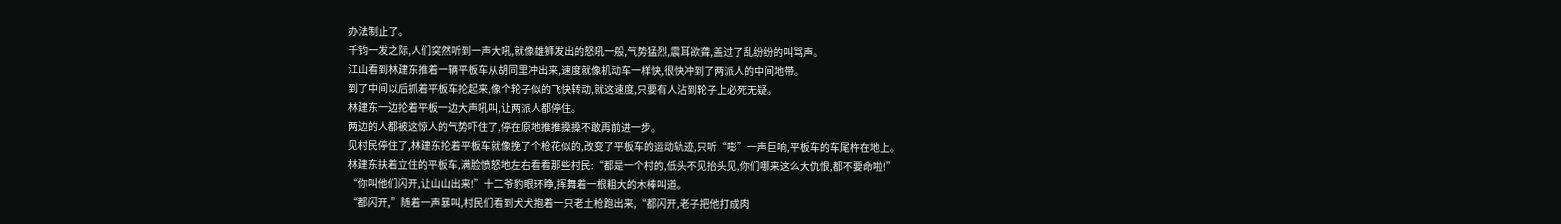办法制止了。
千钧一发之际,人们突然听到一声大吼,就像雄狮发出的怒吼一般,气势猛烈,震耳欲聋,盖过了乱纷纷的叫骂声。
江山看到林建东推着一辆平板车从胡同里冲出来,速度就像机动车一样快,很快冲到了两派人的中间地带。
到了中间以后抓着平板车抡起来,像个轮子似的飞快转动,就这速度,只要有人沾到轮子上必死无疑。
林建东一边抡着平板一边大声吼叫,让两派人都停住。
两边的人都被这惊人的气势吓住了,停在原地推推搡搡不敢再前进一步。
见村民停住了,林建东抡着平板车就像挽了个枪花似的,改变了平板车的运动轨迹,只听“嘭”一声巨响,平板车的车尾杵在地上。
林建东扶着立住的平板车,满脸愤怒地左右看看那些村民:“都是一个村的,低头不见抬头见,你们哪来这么大仇恨,都不要命啦!”
“你叫他们闪开,让山山出来!”十二爷豹眼环睁,挥舞着一根粗大的木棒叫道。
“都闪开,”随着一声暴叫,村民们看到犬犬抱着一只老土枪跑出来,“都闪开,老子把他打成肉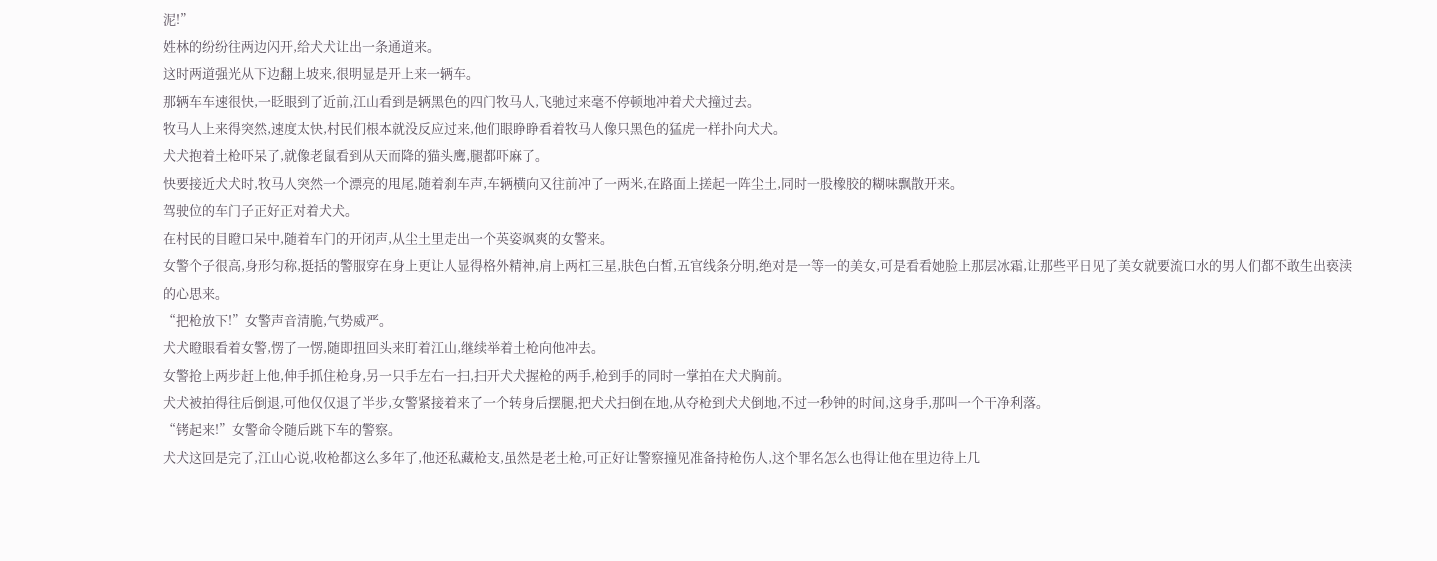泥!”
姓林的纷纷往两边闪开,给犬犬让出一条通道来。
这时两道强光从下边翻上坡来,很明显是开上来一辆车。
那辆车车速很快,一眨眼到了近前,江山看到是辆黑色的四门牧马人,飞驰过来毫不停顿地冲着犬犬撞过去。
牧马人上来得突然,速度太快,村民们根本就没反应过来,他们眼睁睁看着牧马人像只黑色的猛虎一样扑向犬犬。
犬犬抱着土枪吓呆了,就像老鼠看到从天而降的猫头鹰,腿都吓麻了。
快要接近犬犬时,牧马人突然一个漂亮的甩尾,随着刹车声,车辆横向又往前冲了一两米,在路面上搓起一阵尘土,同时一股橡胶的糊味飘散开来。
驾驶位的车门子正好正对着犬犬。
在村民的目瞪口呆中,随着车门的开闭声,从尘土里走出一个英姿飒爽的女警来。
女警个子很高,身形匀称,挺括的警服穿在身上更让人显得格外精神,肩上两杠三星,肤色白皙,五官线条分明,绝对是一等一的美女,可是看看她脸上那层冰霜,让那些平日见了美女就要流口水的男人们都不敢生出亵渎的心思来。
“把枪放下!”女警声音清脆,气势威严。
犬犬瞪眼看着女警,愣了一愣,随即扭回头来盯着江山,继续举着土枪向他冲去。
女警抢上两步赶上他,伸手抓住枪身,另一只手左右一扫,扫开犬犬握枪的两手,枪到手的同时一掌拍在犬犬胸前。
犬犬被拍得往后倒退,可他仅仅退了半步,女警紧接着来了一个转身后摆腿,把犬犬扫倒在地,从夺枪到犬犬倒地,不过一秒钟的时间,这身手,那叫一个干净利落。
“铐起来!”女警命令随后跳下车的警察。
犬犬这回是完了,江山心说,收枪都这么多年了,他还私藏枪支,虽然是老土枪,可正好让警察撞见准备持枪伤人,这个罪名怎么也得让他在里边待上几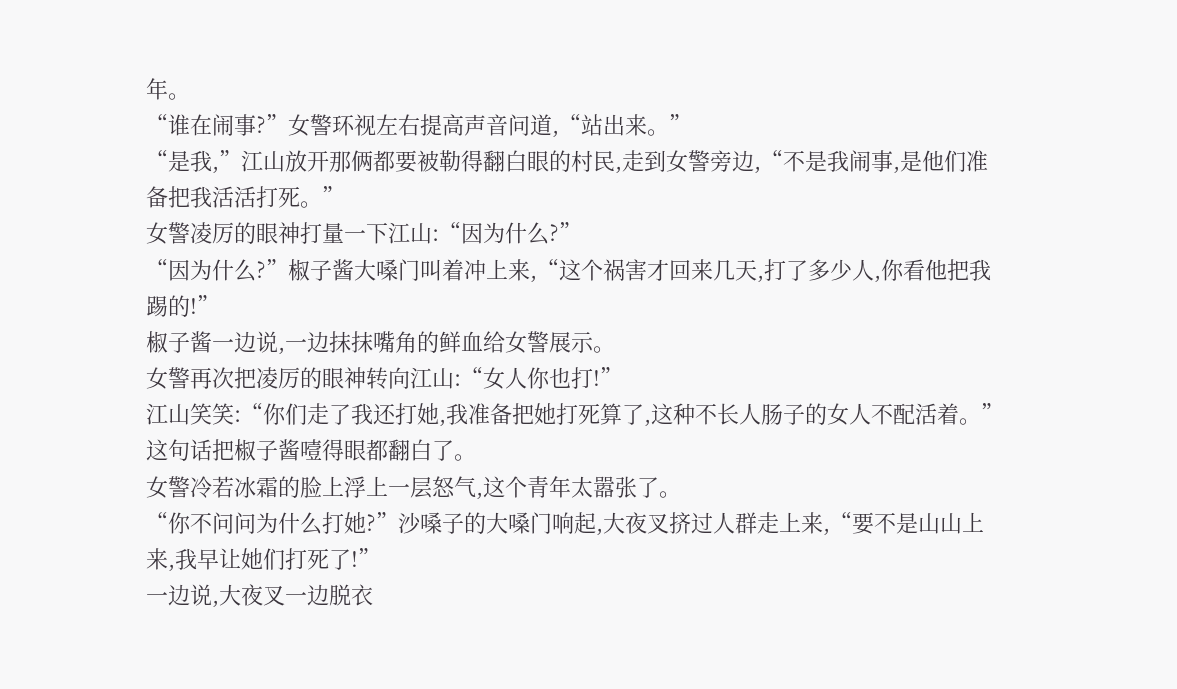年。
“谁在闹事?”女警环视左右提高声音问道,“站出来。”
“是我,”江山放开那俩都要被勒得翻白眼的村民,走到女警旁边,“不是我闹事,是他们准备把我活活打死。”
女警凌厉的眼神打量一下江山:“因为什么?”
“因为什么?”椒子酱大嗓门叫着冲上来,“这个祸害才回来几天,打了多少人,你看他把我踢的!”
椒子酱一边说,一边抹抹嘴角的鲜血给女警展示。
女警再次把凌厉的眼神转向江山:“女人你也打!”
江山笑笑:“你们走了我还打她,我准备把她打死算了,这种不长人肠子的女人不配活着。”
这句话把椒子酱噎得眼都翻白了。
女警冷若冰霜的脸上浮上一层怒气,这个青年太嚣张了。
“你不问问为什么打她?”沙嗓子的大嗓门响起,大夜叉挤过人群走上来,“要不是山山上来,我早让她们打死了!”
一边说,大夜叉一边脱衣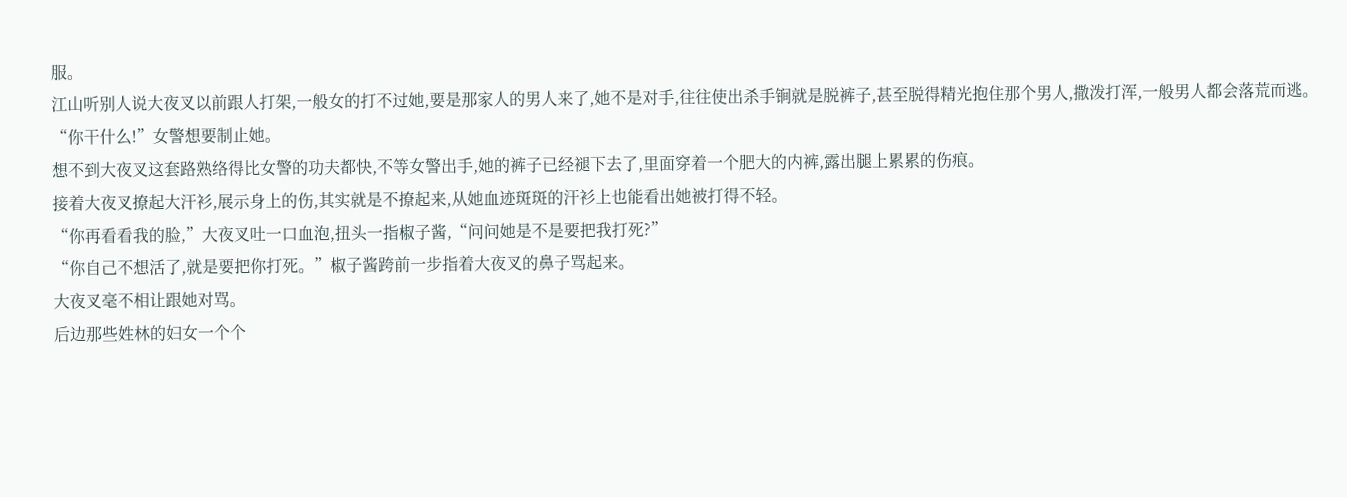服。
江山听别人说大夜叉以前跟人打架,一般女的打不过她,要是那家人的男人来了,她不是对手,往往使出杀手锏就是脱裤子,甚至脱得精光抱住那个男人,撒泼打浑,一般男人都会落荒而逃。
“你干什么!”女警想要制止她。
想不到大夜叉这套路熟络得比女警的功夫都快,不等女警出手,她的裤子已经褪下去了,里面穿着一个肥大的内裤,露出腿上累累的伤痕。
接着大夜叉撩起大汗衫,展示身上的伤,其实就是不撩起来,从她血迹斑斑的汗衫上也能看出她被打得不轻。
“你再看看我的脸,”大夜叉吐一口血泡,扭头一指椒子酱,“问问她是不是要把我打死?”
“你自己不想活了,就是要把你打死。”椒子酱跨前一步指着大夜叉的鼻子骂起来。
大夜叉毫不相让跟她对骂。
后边那些姓林的妇女一个个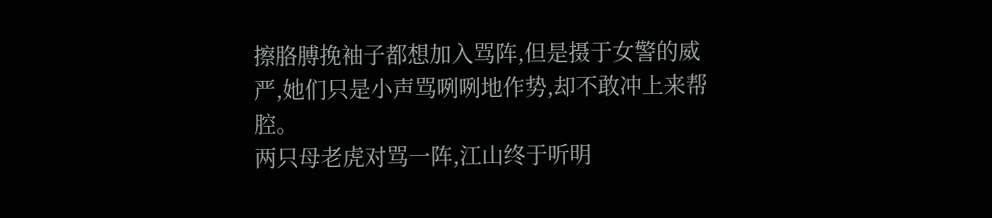擦胳膊挽袖子都想加入骂阵,但是摄于女警的威严,她们只是小声骂咧咧地作势,却不敢冲上来帮腔。
两只母老虎对骂一阵,江山终于听明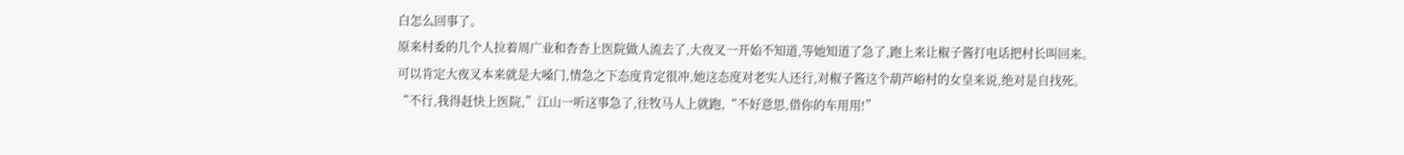白怎么回事了。
原来村委的几个人拉着周广业和杏杏上医院做人流去了,大夜叉一开始不知道,等她知道了急了,跑上来让椒子酱打电话把村长叫回来。
可以肯定大夜叉本来就是大嗓门,情急之下态度肯定很冲,她这态度对老实人还行,对椒子酱这个葫芦峪村的女皇来说,绝对是自找死。
“不行,我得赶快上医院,”江山一听这事急了,往牧马人上就跑,“不好意思,借你的车用用!”